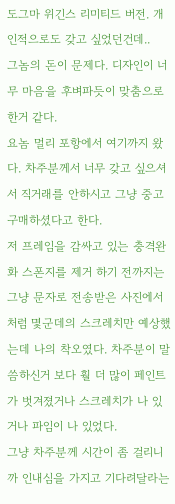도그마 위긴스 리미티드 버전. 개인적으로도 갖고 싶었던건데..
그놈의 돈이 문제다. 디자인이 너무 마음을 후벼파듯이 맞춤으로 한거 같다.
요놈 멀리 포항에서 여기까지 왔다. 차주분께서 너무 갖고 싶으셔서 직거래를 안하시고 그냥 중고 구매하셨다고 한다.
저 프레임을 감싸고 있는 충격완화 스폰지를 제거 하기 전까지는 그냥 문자로 전송받은 사진에서 처럼 몇군데의 스크레치만 예상했는데 나의 착오였다. 차주분이 말씀하신거 보다 훨 더 많이 페인트가 벗겨졌거나 스크레치가 나 있거나 파임이 나 있었다.
그냥 차주분께 시간이 좀 걸리니까 인내심을 가지고 기다려달라는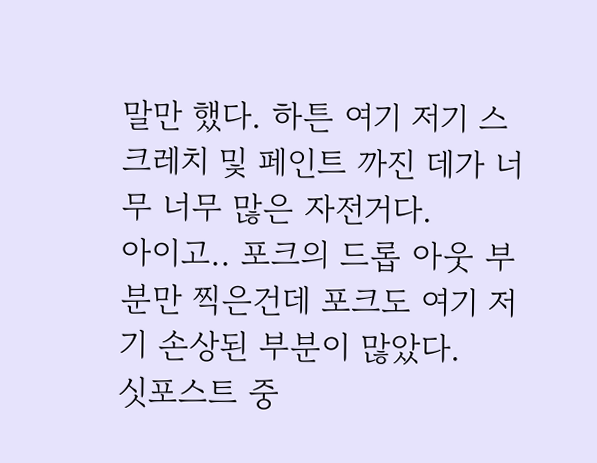말만 했다. 하튼 여기 저기 스크레치 및 페인트 까진 데가 너무 너무 많은 자전거다.
아이고.. 포크의 드롭 아웃 부분만 찍은건데 포크도 여기 저기 손상된 부분이 많았다.
싯포스트 중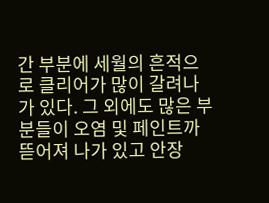간 부분에 세월의 흔적으로 클리어가 많이 갈려나가 있다. 그 외에도 많은 부분들이 오염 및 페인트까 뜯어져 나가 있고 안장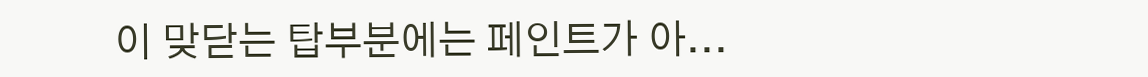이 맞닫는 탑부분에는 페인트가 아...